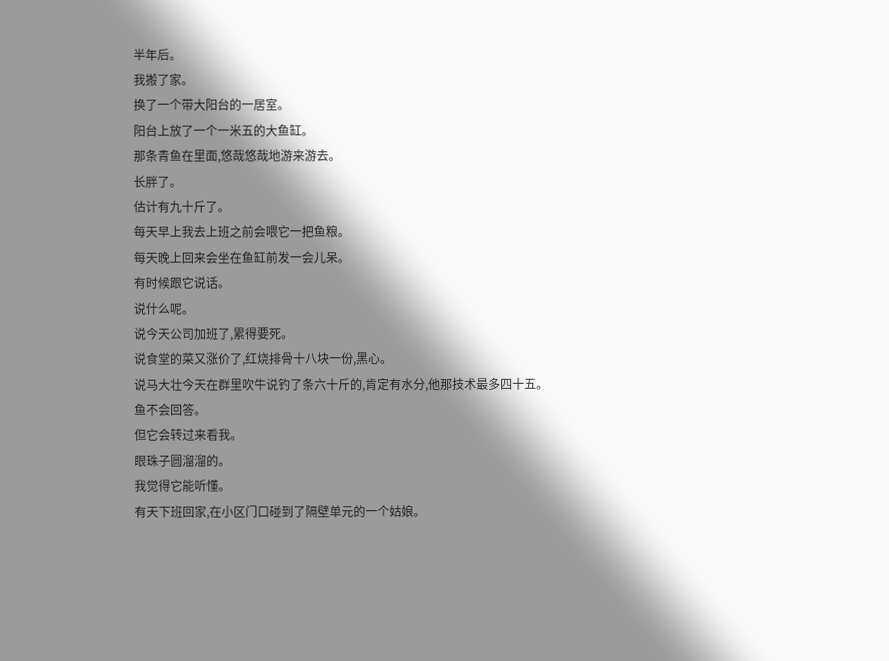半年后。
我搬了家。
换了一个带大阳台的一居室。
阳台上放了一个一米五的大鱼缸。
那条青鱼在里面,悠哉悠哉地游来游去。
长胖了。
估计有九十斤了。
每天早上我去上班之前会喂它一把鱼粮。
每天晚上回来会坐在鱼缸前发一会儿呆。
有时候跟它说话。
说什么呢。
说今天公司加班了,累得要死。
说食堂的菜又涨价了,红烧排骨十八块一份,黑心。
说马大壮今天在群里吹牛说钓了条六十斤的,肯定有水分,他那技术最多四十五。
鱼不会回答。
但它会转过来看我。
眼珠子圆溜溜的。
我觉得它能听懂。
有天下班回家,在小区门口碰到了隔壁单元的一个姑娘。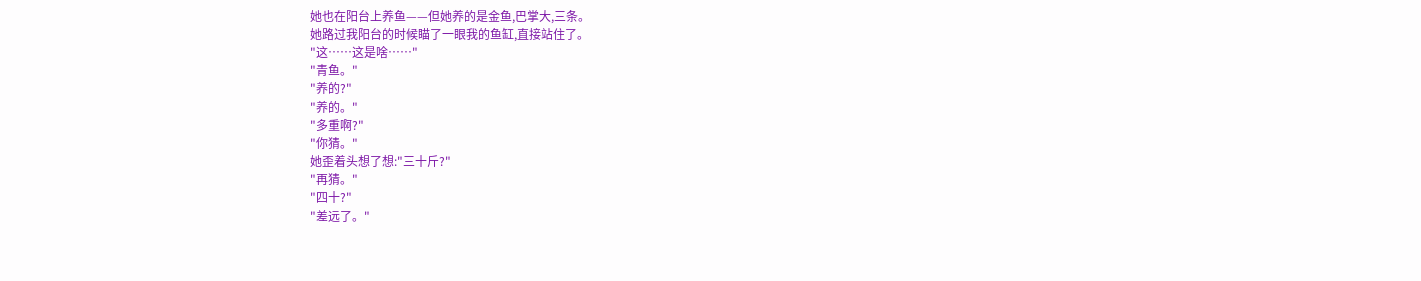她也在阳台上养鱼——但她养的是金鱼,巴掌大,三条。
她路过我阳台的时候瞄了一眼我的鱼缸,直接站住了。
"这……这是啥……"
"青鱼。"
"养的?"
"养的。"
"多重啊?"
"你猜。"
她歪着头想了想:"三十斤?"
"再猜。"
"四十?"
"差远了。"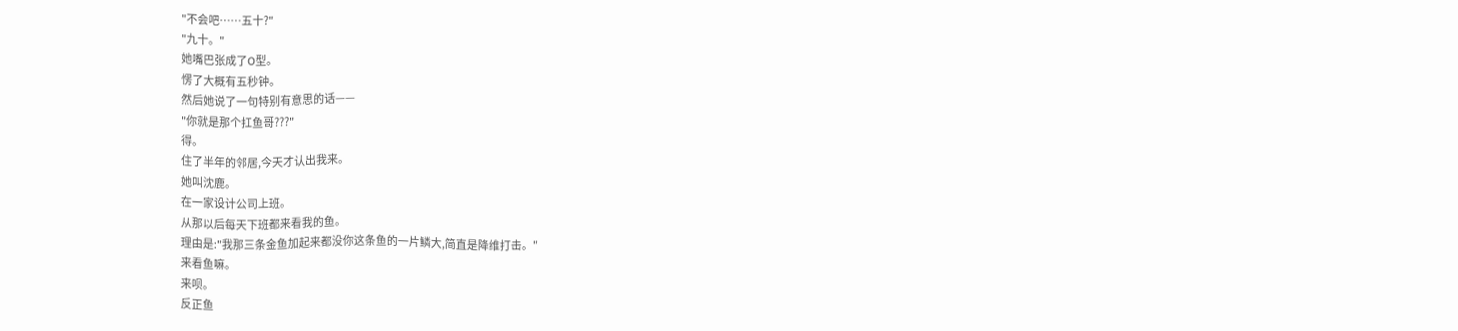"不会吧……五十?"
"九十。"
她嘴巴张成了O型。
愣了大概有五秒钟。
然后她说了一句特别有意思的话——
"你就是那个扛鱼哥???"
得。
住了半年的邻居,今天才认出我来。
她叫沈鹿。
在一家设计公司上班。
从那以后每天下班都来看我的鱼。
理由是:"我那三条金鱼加起来都没你这条鱼的一片鳞大,简直是降维打击。"
来看鱼嘛。
来呗。
反正鱼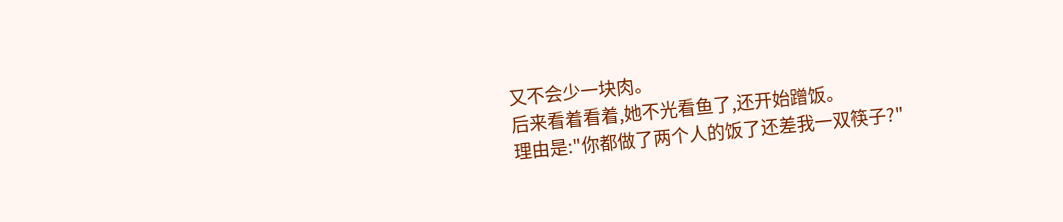又不会少一块肉。
后来看着看着,她不光看鱼了,还开始蹭饭。
理由是:"你都做了两个人的饭了还差我一双筷子?"